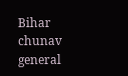Bihar chunav general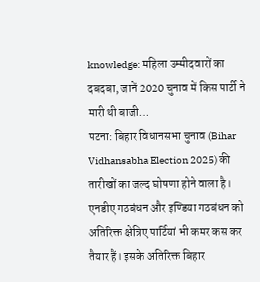knowledge: महिला उम्मीदवारों का दबदबा, जानें 2020 चुनाव में किस पार्टी ने मारी थी बाजी…
पटना: बिहार विधानसभा चुनाव (Bihar Vidhansabha Election 2025) की तारीखों का जल्द घोषणा होने वाला है। एनडीए गठबंधन और इण्डिया गठबंधन को अतिरिक्त क्षेत्रिए पार्टियां भी कमर कस कर तैयार हैं। इसके अतिरिक्त बिहार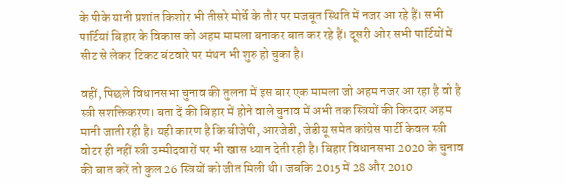के पीके यानी प्रशांत किशोर भी तीसरे मोर्चे के तौर पर मजबूत स्थिति में नजर आ रहे हैं। सभी पार्टियां बिहार के विकास को अहम मामला बनाकर बात कर रहे हैं। दूसरी ओर सभी पार्टियों में सीट से लेकर टिकट बंटवारे पर मंथन भी शुरु हो चुका है।

वहीं, पिछले विधानसभा चुनाव की तुलना में इस बार एक मामला जो अहम नजर आ रहा है वो है स्त्री सशक्तिकरण। बता दें की बिहार में होने वाले चुनाव में अभी तक स्त्रियों की किरदार अहम मानी जाती रही है। यही कारण है कि बीजेपी, आरजेडी, जेडीयू समेत कांग्रेस पार्टी केवल स्त्री वोटर ही नहीं स्त्री उम्मीदवारों पर भी खास ध्यान देती रही है। बिहार विधानसभा 2020 के चुनाव की बात करें तो कुल 26 स्त्रियों को जीत मिली थी। जबकि 2015 में 28 और 2010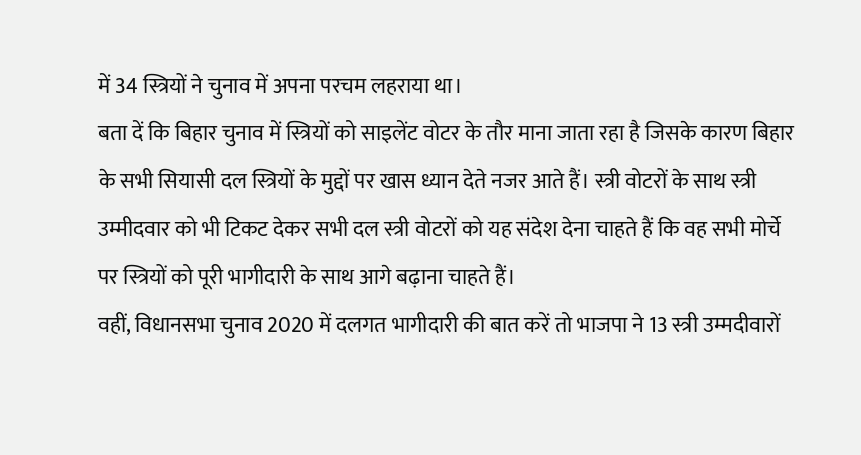में 34 स्त्रियों ने चुनाव में अपना परचम लहराया था।
बता दें कि बिहार चुनाव में स्त्रियों को साइलेंट वोटर के तौर माना जाता रहा है जिसके कारण बिहार के सभी सियासी दल स्त्रियों के मुद्दों पर खास ध्यान देते नजर आते हैं। स्त्री वोटरों के साथ स्त्री उम्मीदवार को भी टिकट देकर सभी दल स्त्री वोटरों को यह संदेश देना चाहते हैं कि वह सभी मोर्चे पर स्त्रियों को पूरी भागीदारी के साथ आगे बढ़ाना चाहते हैं।
वहीं, विधानसभा चुनाव 2020 में दलगत भागीदारी की बात करें तो भाजपा ने 13 स्त्री उम्मदीवारों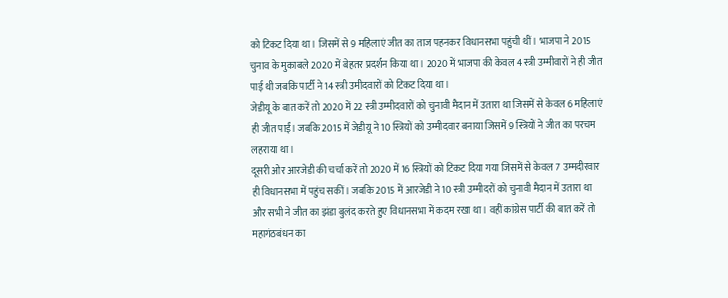को टिकट दिया था। जिसमें से 9 महिलाएं जीत का ताज पहनकर विधानसभा पहुंची थीं। भाजपा ने 2015 चुनाव के मुकाबले 2020 में बेहतर प्रदर्शन किया था। 2020 में भाजपा की केवल 4 स्त्री उम्मीवारों ने ही जीत पाई थी जबकि पार्टी ने 14 स्त्री उमीदवारों को टिकट दिया था।
जेडीयू के बात करें तो 2020 में 22 स्त्री उम्मीदवारों को चुनावी मैदान में उतारा था जिसमें से केवल 6 महिलाएं ही जीत पाईं। जबकि 2015 में जेडीयू ने 10 स्त्रियों को उम्मीदवार बनाया जिसमें 9 स्त्रियों ने जीत का परचम लहराया था।
दूसरी ओर आरजेडी की चर्चा करें तो 2020 में 16 स्त्रियों को टिकट दिया गया जिसमें से केवल 7 उम्मदीरवार ही विधानसभा में पहुंच सकीं। जबकि 2015 में आरजेडी ने 10 स्त्री उम्मीदरों को चुनावी मैदान में उतारा था और सभी ने जीत का झंडा बुलंद करते हुए विधानसभा में कदम रखा था। वहीं कांग्रेस पार्टी की बात करें तो महागंठबंधन का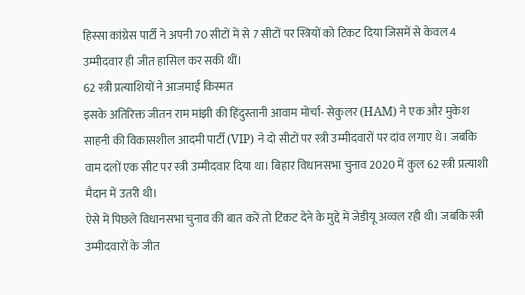हिस्सा कांग्रेस पार्टी ने अपनी 70 सीटों में से 7 सीटों पर स्त्रियों को टिकट दिया जिसमें से केवल 4 उम्मीदवार ही जीत हासिल कर सकी थीं।
62 स्त्री प्रत्याशियों ने आजमाई किस्मत
इसके अतिरिक्त जीतन राम मांझी की हिंदुस्तानी आवाम मोर्चा- सेकुलर (HAM) ने एक और मुकेश साहनी की विकासशील आदमी पार्टी (VIP) ने दो सीटों पर स्त्री उम्मीदवारों पर दांव लगाए थे। जबकि वाम दलों एक सीट पर स्त्री उम्मीदवार दिया था। बिहार विधानसभा चुनाव 2020 में कुल 62 स्त्री प्रत्याशी मैदान में उतरी थी।
ऐसे में पिछले विधानसभा चुनाव की बात करें तो टिकट देने के मुद्दे में जेडीयू अव्वल रही थी। जबकि स्त्री उम्मीदवारों के जीत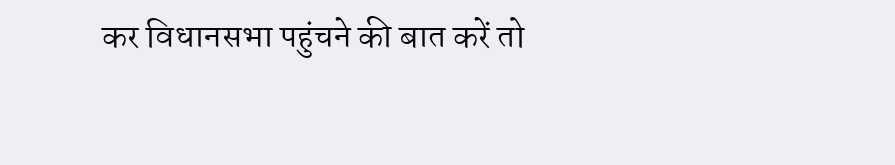कर विधानसभा पहुंचने की बात करें तो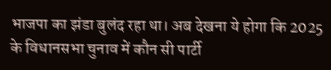भाजपा का झंडा बुलंद रहा था। अब देखना ये होगा कि 2025 के विधानसभा चुनाव में कौन सी पार्टी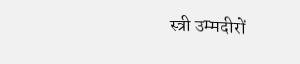स्त्री उम्मदीरों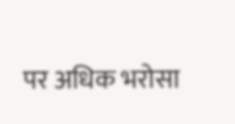पर अधिक भरोसा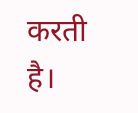करती है।